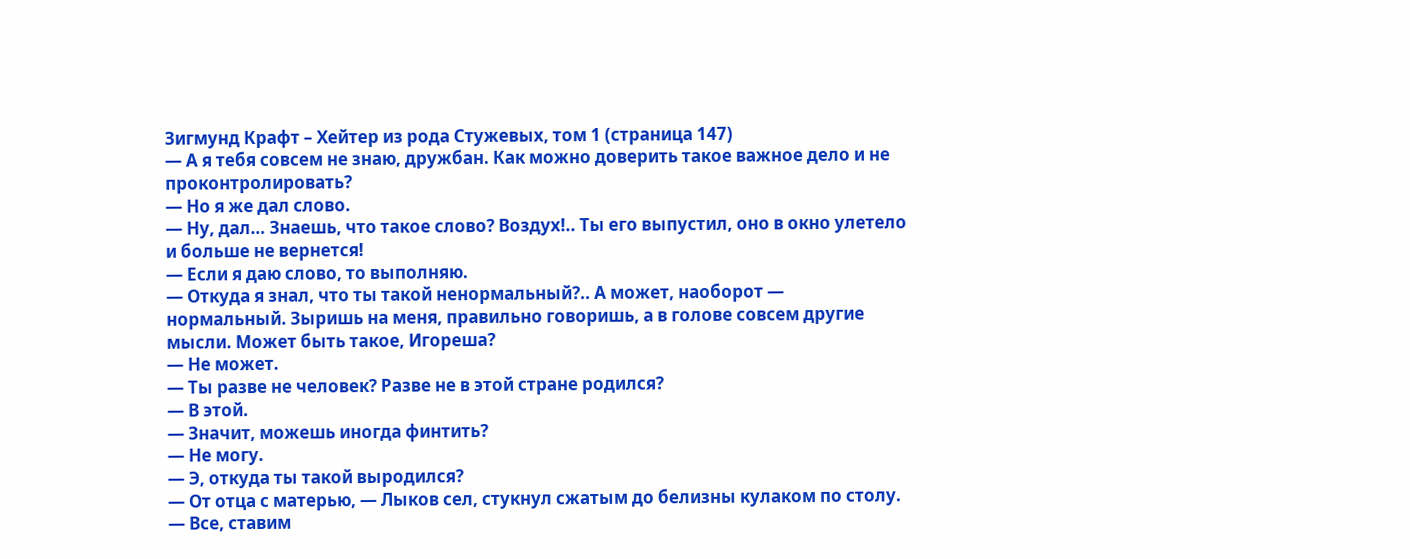Зигмунд Крафт – Хейтер из рода Стужевых, том 1 (страница 147)
— А я тебя совсем не знаю, дружбан. Как можно доверить такое важное дело и не проконтролировать?
— Но я же дал слово.
— Ну, дал… Знаешь, что такое слово? Воздух!.. Ты его выпустил, оно в окно улетело и больше не вернется!
— Если я даю слово, то выполняю.
— Откуда я знал, что ты такой ненормальный?.. А может, наоборот — нормальный. Зыришь на меня, правильно говоришь, а в голове совсем другие мысли. Может быть такое, Игореша?
— Не может.
— Ты разве не человек? Разве не в этой стране родился?
— В этой.
— Значит, можешь иногда финтить?
— Не могу.
— Э, откуда ты такой выродился?
— От отца с матерью, — Лыков сел, стукнул сжатым до белизны кулаком по столу. — Все, ставим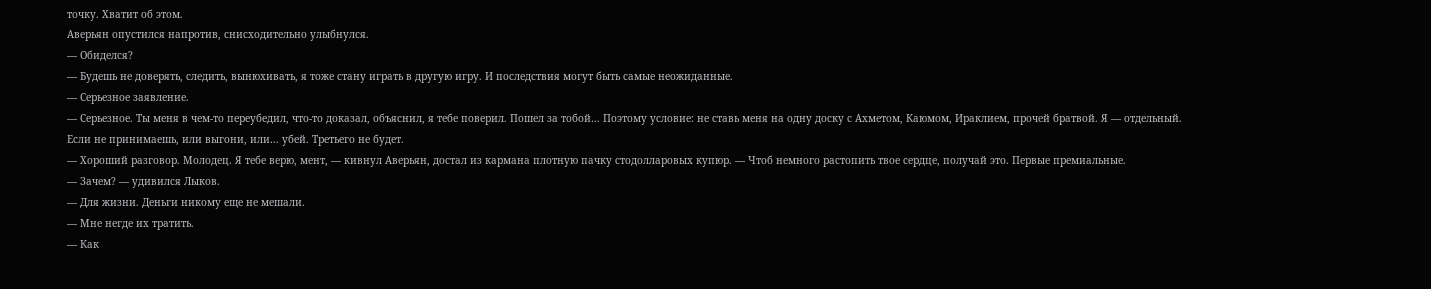точку. Хватит об этом.
Аверьян опустился напротив, снисходительно улыбнулся.
— Обиделся?
— Будешь не доверять, следить, вынюхивать, я тоже стану играть в другую игру. И последствия могут быть самые неожиданные.
— Серьезное заявление.
— Серьезное. Ты меня в чем-то переубедил, что-то доказал, объяснил, я тебе поверил. Пошел за тобой… Поэтому условие: не ставь меня на одну доску с Ахметом, Каюмом, Ираклием, прочей братвой. Я — отдельный. Если не принимаешь, или выгони, или… убей. Третьего не будет.
— Хороший разговор. Молодец. Я тебе верю, мент, — кивнул Аверьян, достал из кармана плотную пачку стодолларовых купюр. — Чтоб немного растопить твое сердце, получай это. Первые премиальные.
— Зачем? — удивился Лыков.
— Для жизни. Деньги никому еще не мешали.
— Мне негде их тратить.
— Как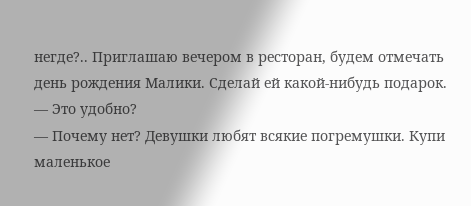негде?.. Приглашаю вечером в ресторан, будем отмечать день рождения Малики. Сделай ей какой-нибудь подарок.
— Это удобно?
— Почему нет? Девушки любят всякие погремушки. Купи маленькое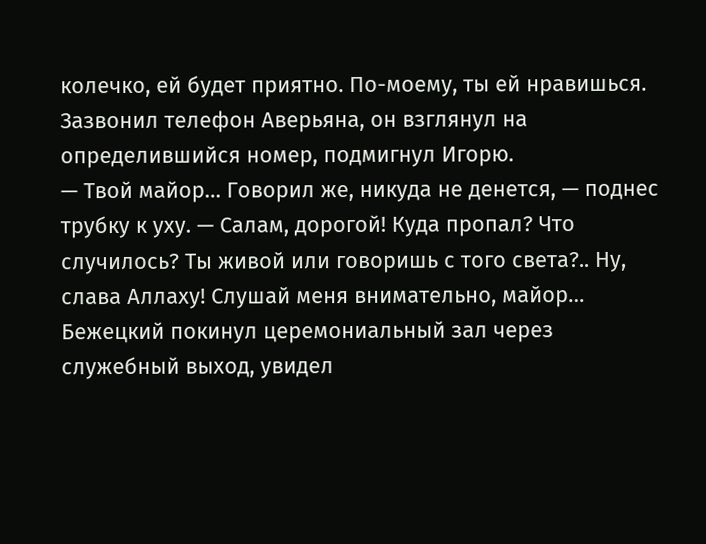колечко, ей будет приятно. По-моему, ты ей нравишься.
Зазвонил телефон Аверьяна, он взглянул на определившийся номер, подмигнул Игорю.
— Твой майор… Говорил же, никуда не денется, — поднес трубку к уху. — Салам, дорогой! Куда пропал? Что случилось? Ты живой или говоришь с того света?.. Ну, слава Аллаху! Слушай меня внимательно, майор…
Бежецкий покинул церемониальный зал через служебный выход, увидел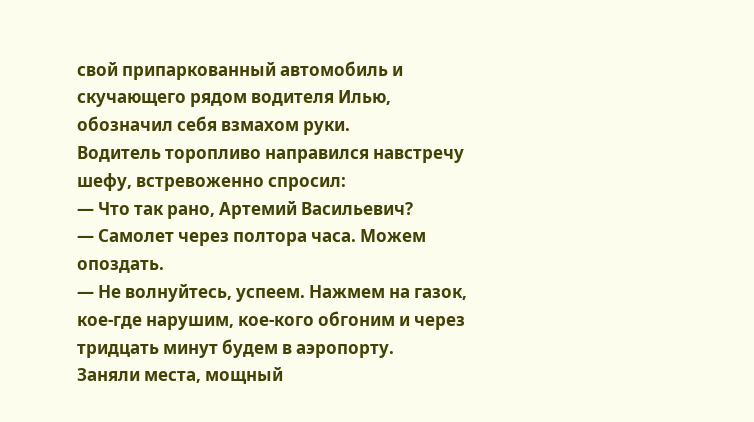свой припаркованный автомобиль и скучающего рядом водителя Илью, обозначил себя взмахом руки.
Водитель торопливо направился навстречу шефу, встревоженно спросил:
— Что так рано, Артемий Васильевич?
— Самолет через полтора часа. Можем опоздать.
— Не волнуйтесь, успеем. Нажмем на газок, кое-где нарушим, кое-кого обгоним и через тридцать минут будем в аэропорту.
Заняли места, мощный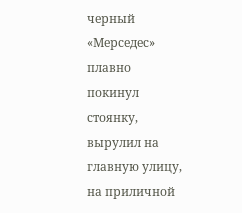черный «Мерседес» плавно покинул стоянку, вырулил на главную улицу, на приличной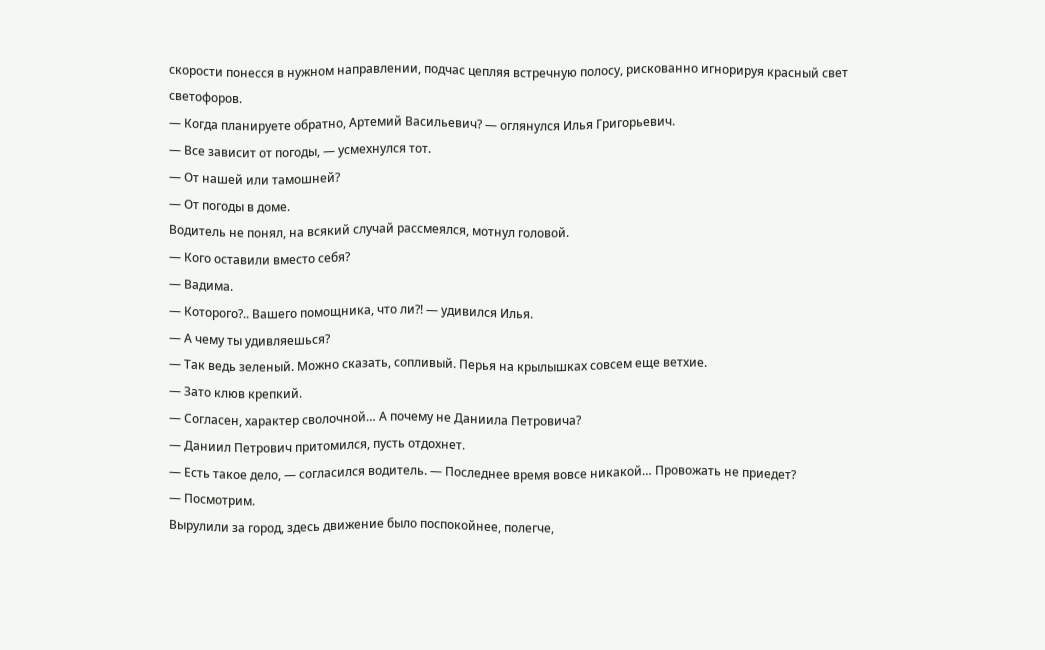скорости понесся в нужном направлении, подчас цепляя встречную полосу, рискованно игнорируя красный свет светофоров.
— Когда планируете обратно, Артемий Васильевич? — оглянулся Илья Григорьевич.
— Все зависит от погоды, — усмехнулся тот.
— От нашей или тамошней?
— От погоды в доме.
Водитель не понял, на всякий случай рассмеялся, мотнул головой.
— Кого оставили вместо себя?
— Вадима.
— Которого?.. Вашего помощника, что ли?! — удивился Илья.
— А чему ты удивляешься?
— Так ведь зеленый. Можно сказать, сопливый. Перья на крылышках совсем еще ветхие.
— Зато клюв крепкий.
— Согласен, характер сволочной… А почему не Даниила Петровича?
— Даниил Петрович притомился, пусть отдохнет.
— Есть такое дело, — согласился водитель. — Последнее время вовсе никакой… Провожать не приедет?
— Посмотрим.
Вырулили за город, здесь движение было поспокойнее, полегче,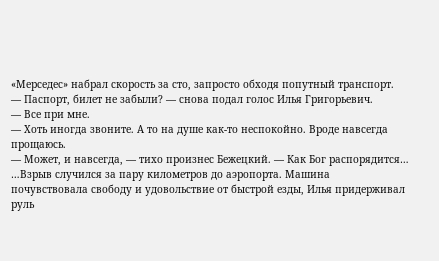«Мерседес» набрал скорость за сто, запросто обходя попутный транспорт.
— Паспорт, билет не забыли? — снова подал голос Илья Григорьевич.
— Все при мне.
— Хоть иногда звоните. А то на душе как-то неспокойно. Вроде навсегда прощаюсь.
— Может, и навсегда, — тихо произнес Бежецкий. — Как Бог распорядится…
…Взрыв случился за пару километров до аэропорта. Машина почувствовала свободу и удовольствие от быстрой езды, Илья придерживал руль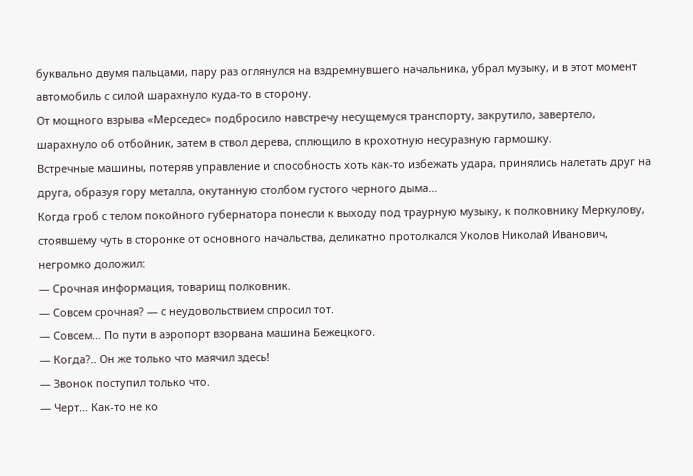буквально двумя пальцами, пару раз оглянулся на вздремнувшего начальника, убрал музыку, и в этот момент автомобиль с силой шарахнуло куда-то в сторону.
От мощного взрыва «Мерседес» подбросило навстречу несущемуся транспорту, закрутило, завертело, шарахнуло об отбойник, затем в ствол дерева, сплющило в крохотную несуразную гармошку.
Встречные машины, потеряв управление и способность хоть как-то избежать удара, принялись налетать друг на друга, образуя гору металла, окутанную столбом густого черного дыма…
Когда гроб с телом покойного губернатора понесли к выходу под траурную музыку, к полковнику Меркулову, стоявшему чуть в сторонке от основного начальства, деликатно протолкался Уколов Николай Иванович, негромко доложил:
— Срочная информация, товарищ полковник.
— Совсем срочная? — с неудовольствием спросил тот.
— Совсем… По пути в аэропорт взорвана машина Бежецкого.
— Когда?.. Он же только что маячил здесь!
— Звонок поступил только что.
— Черт… Как-то не ко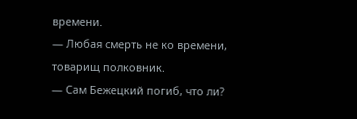времени.
— Любая смерть не ко времени, товарищ полковник.
— Сам Бежецкий погиб, что ли?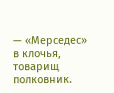— «Мерседес» в клочья, товарищ полковник.